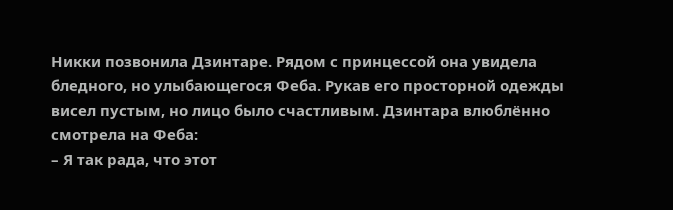Никки позвонила Дзинтаре. Рядом с принцессой она увидела бледного, но улыбающегося Феба. Рукав его просторной одежды висел пустым, но лицо было счастливым. Дзинтара влюблённо смотрела на Феба:
– Я так рада, что этот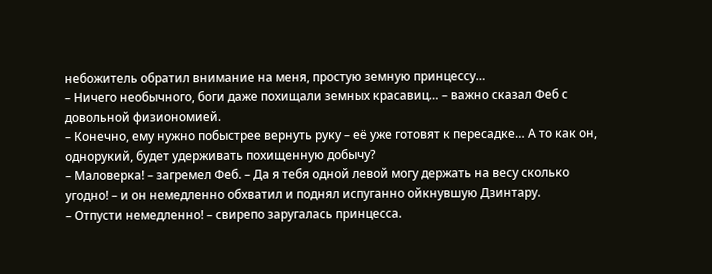небожитель обратил внимание на меня, простую земную принцессу…
– Ничего необычного, боги даже похищали земных красавиц… – важно сказал Феб с довольной физиономией.
– Конечно, ему нужно побыстрее вернуть руку – её уже готовят к пересадке… А то как он, однорукий, будет удерживать похищенную добычу?
– Маловерка! – загремел Феб. – Да я тебя одной левой могу держать на весу сколько угодно! – и он немедленно обхватил и поднял испуганно ойкнувшую Дзинтару.
– Отпусти немедленно! – свирепо заругалась принцесса.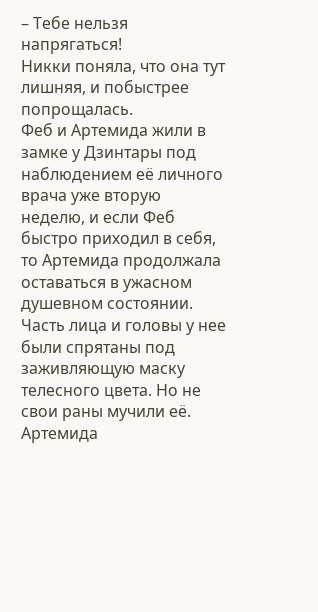– Тебе нельзя напрягаться!
Никки поняла, что она тут лишняя, и побыстрее попрощалась.
Феб и Артемида жили в замке у Дзинтары под наблюдением её личного врача уже вторую неделю, и если Феб быстро приходил в себя, то Артемида продолжала оставаться в ужасном душевном состоянии. Часть лица и головы у нее были спрятаны под заживляющую маску телесного цвета. Но не свои раны мучили её. Артемида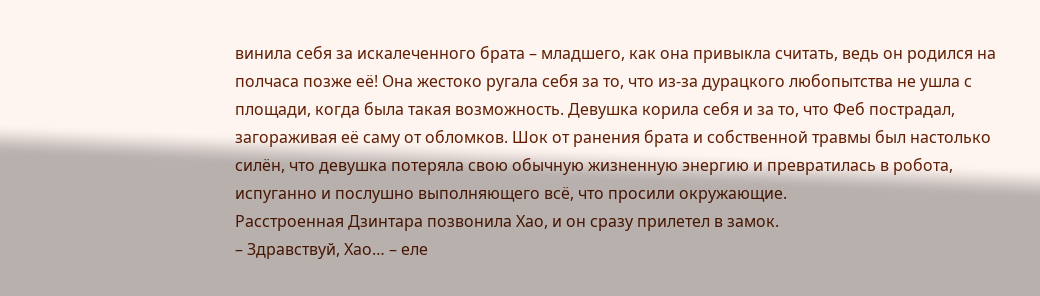винила себя за искалеченного брата – младшего, как она привыкла считать, ведь он родился на полчаса позже её! Она жестоко ругала себя за то, что из-за дурацкого любопытства не ушла с площади, когда была такая возможность. Девушка корила себя и за то, что Феб пострадал, загораживая её саму от обломков. Шок от ранения брата и собственной травмы был настолько силён, что девушка потеряла свою обычную жизненную энергию и превратилась в робота, испуганно и послушно выполняющего всё, что просили окружающие.
Расстроенная Дзинтара позвонила Хао, и он сразу прилетел в замок.
– Здравствуй, Хао… – еле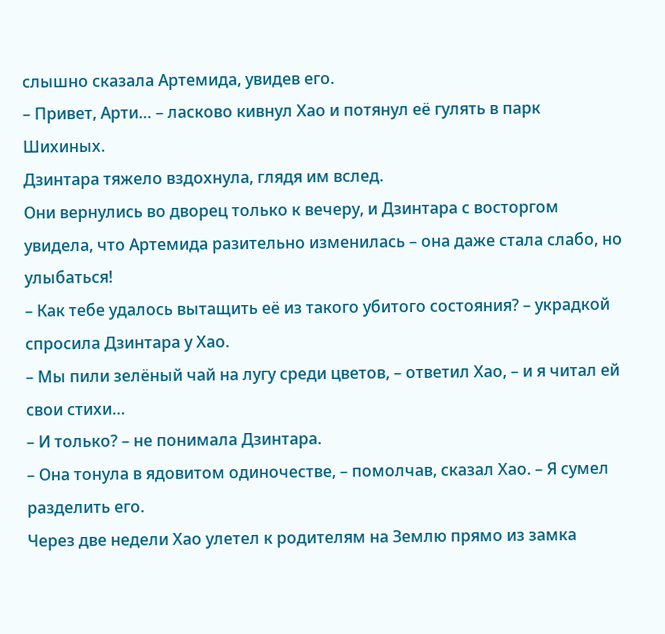слышно сказала Артемида, увидев его.
– Привет, Арти… – ласково кивнул Хао и потянул её гулять в парк Шихиных.
Дзинтара тяжело вздохнула, глядя им вслед.
Они вернулись во дворец только к вечеру, и Дзинтара с восторгом увидела, что Артемида разительно изменилась – она даже стала слабо, но улыбаться!
– Как тебе удалось вытащить её из такого убитого состояния? – украдкой спросила Дзинтара у Хао.
– Мы пили зелёный чай на лугу среди цветов, – ответил Хао, – и я читал ей свои стихи…
– И только? – не понимала Дзинтара.
– Она тонула в ядовитом одиночестве, – помолчав, сказал Хао. – Я сумел разделить его.
Через две недели Хао улетел к родителям на Землю прямо из замка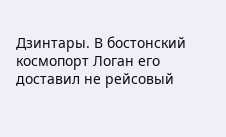Дзинтары. В бостонский космопорт Логан его доставил не рейсовый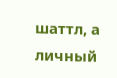шаттл, а личный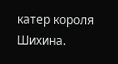катер короля Шихина.